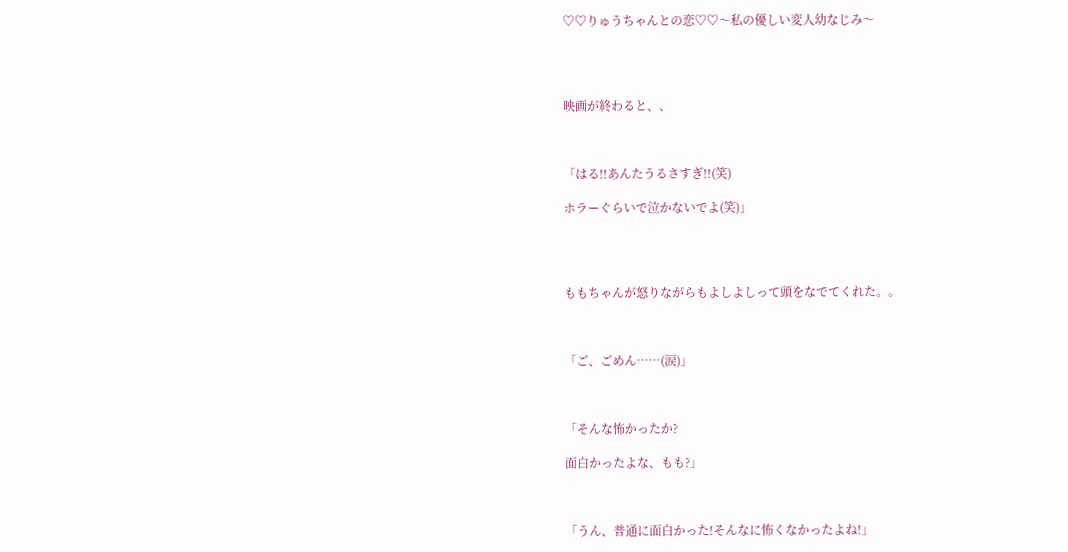♡♡りゅうちゃんとの恋♡♡〜私の優しい変人幼なじみ〜




映画が終わると、、



「はる!!あんたうるさすぎ!!(笑)

ホラーぐらいで泣かないでよ(笑)」




ももちゃんが怒りながらもよしよしって頭をなでてくれた。。



「ご、ごめん……(涙)」



「そんな怖かったか?

面白かったよな、もも?」



「うん、普通に面白かった!そんなに怖くなかったよね!」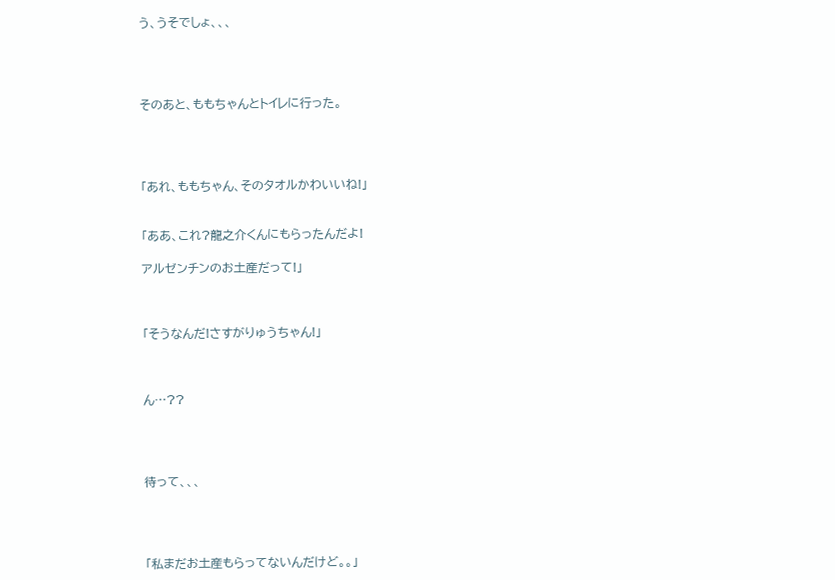う、うそでしょ、、、




そのあと、ももちゃんとトイレに行った。




「あれ、ももちゃん、そのタオルかわいいね!」


「ああ、これ?龍之介くんにもらったんだよ!

アルゼンチンのお土産だって!」



「そうなんだ!さすがりゅうちゃん!」



ん…??




待って、、、




「私まだお土産もらってないんだけど。。」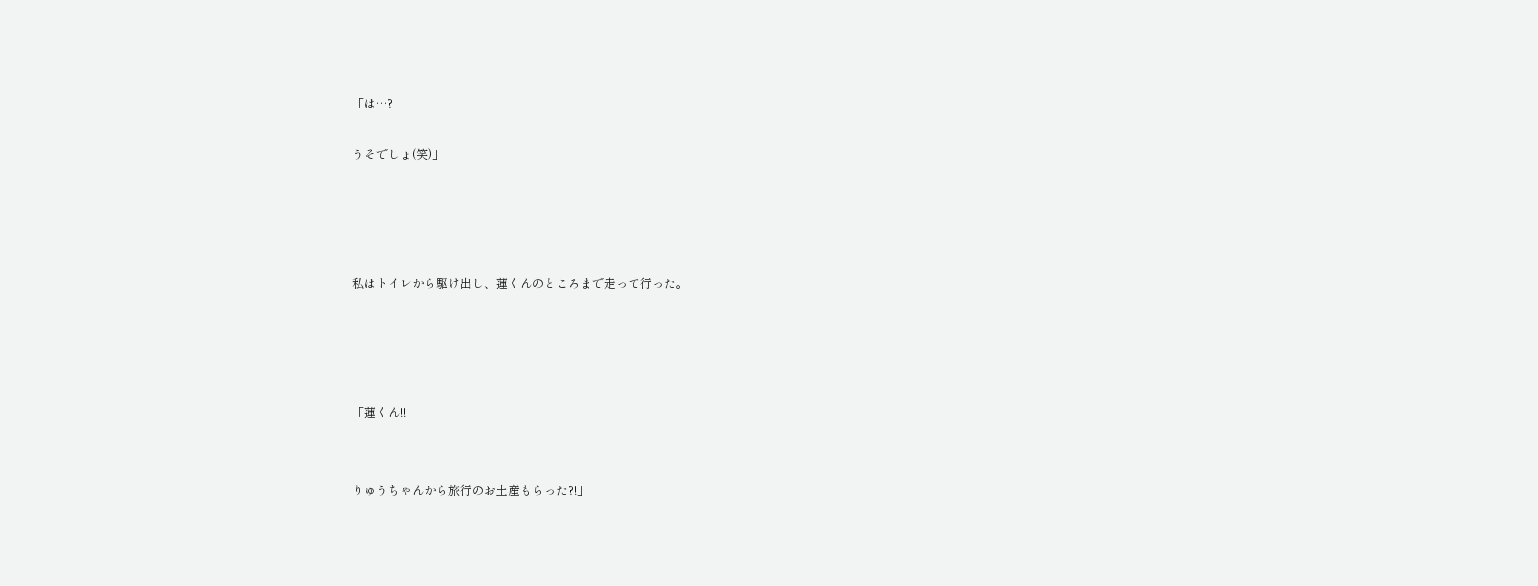「は…?

うそでしょ(笑)」




私はトイレから駆け出し、蓮くんのところまで走って行った。




「蓮くん!!


りゅうちゃんから旅行のお土産もらった?!」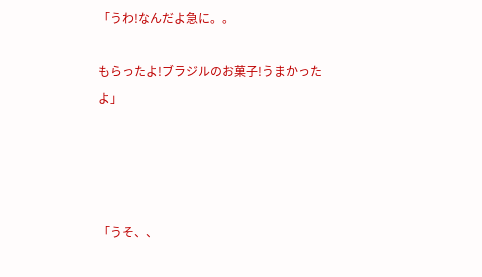「うわ!なんだよ急に。。

もらったよ!ブラジルのお菓子!うまかったよ」




「うそ、、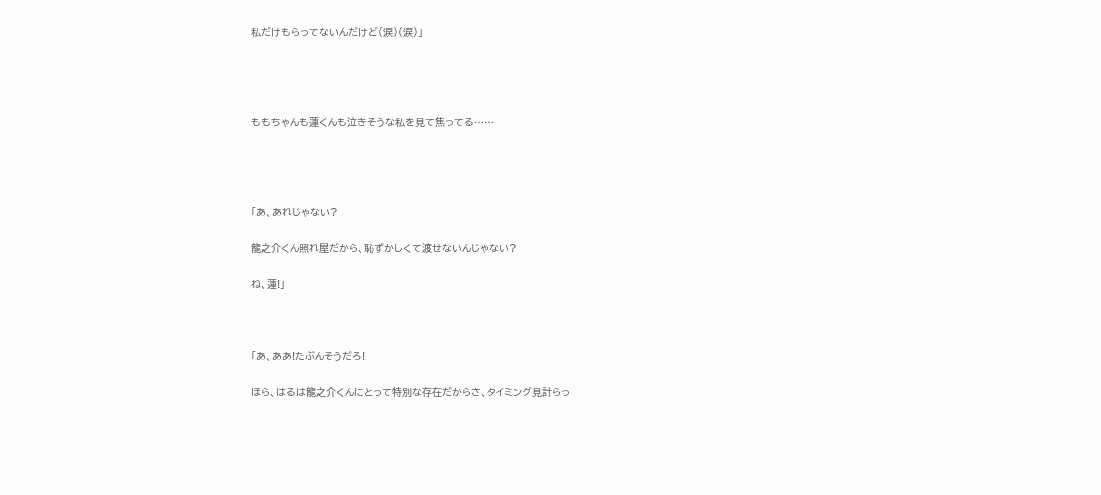私だけもらってないんだけど(涙)(涙)」




ももちゃんも蓮くんも泣きそうな私を見て焦ってる……




「あ、あれじゃない?

龍之介くん照れ屋だから、恥ずかしくて渡せないんじゃない?

ね、蓮!」



「あ、ああ!たぶんそうだろ!

ほら、はるは龍之介くんにとって特別な存在だからさ、タイミング見計らっ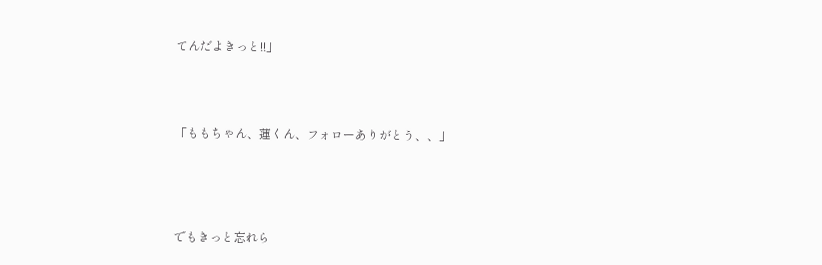てんだよきっと!!」




「ももちゃん、蓮くん、フォローありがとう、、」





でもきっと忘れら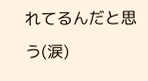れてるんだと思う(涙)